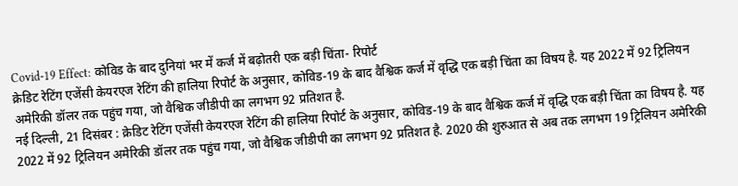Covid-19 Effect: कोविड के बाद दुनियां भर में कर्ज में बढ़ोतरी एक बड़ी चिंता- रिपोर्ट
क्रेडिट रेटिंग एजेंसी केयरएज रेटिंग की हालिया रिपोर्ट के अनुसार, कोविड-19 के बाद वैश्विक कर्ज में वृद्धि एक बड़ी चिंता का विषय है. यह 2022 में 92 ट्रिलियन अमेरिकी डॉलर तक पहुंच गया, जो वैश्विक जीडीपी का लगभग 92 प्रतिशत है.
नई दिल्ली, 21 दिसंबर : क्रेडिट रेटिंग एजेंसी केयरएज रेटिंग की हालिया रिपोर्ट के अनुसार, कोविड-19 के बाद वैश्विक कर्ज में वृद्धि एक बड़ी चिंता का विषय है. यह 2022 में 92 ट्रिलियन अमेरिकी डॉलर तक पहुंच गया, जो वैश्विक जीडीपी का लगभग 92 प्रतिशत है. 2020 की शुरुआत से अब तक लगभग 19 ट्रिलियन अमेरिकी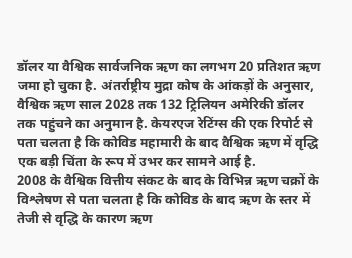डॉलर या वैश्विक सार्वजनिक ऋण का लगभग 20 प्रतिशत ऋण जमा हो चुका है. अंतर्राष्ट्रीय मुद्रा कोष के आंकड़ों के अनुसार, वैश्विक ऋण साल 2028 तक 132 ट्रिलियन अमेरिकी डॉलर तक पहुंचने का अनुमान है. केयरएज रेटिंग्स की एक रिपोर्ट से पता चलता है कि कोविड महामारी के बाद वैश्विक ऋण में वृद्धि एक बड़ी चिंता के रूप में उभर कर सामने आई है.
2008 के वैश्विक वित्तीय संकट के बाद के विभिन्न ऋण चक्रों के विश्लेषण से पता चलता है कि कोविड के बाद ऋण के स्तर में तेजी से वृद्धि के कारण ऋण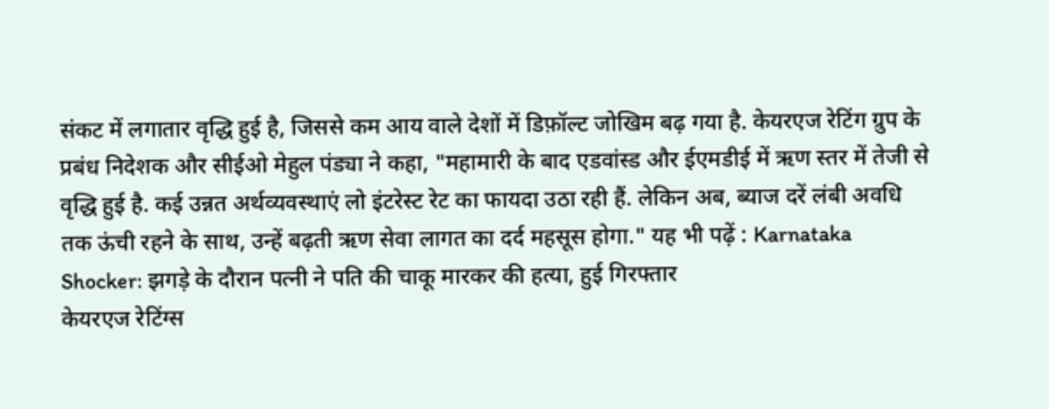संकट में लगातार वृद्धि हुई है, जिससे कम आय वाले देशों में डिफ़ॉल्ट जोखिम बढ़ गया है. केयरएज रेटिंग ग्रुप के प्रबंध निदेशक और सीईओ मेहुल पंड्या ने कहा, "महामारी के बाद एडवांस्ड और ईएमडीई में ऋण स्तर में तेजी से वृद्धि हुई है. कई उन्नत अर्थव्यवस्थाएं लो इंटरेस्ट रेट का फायदा उठा रही हैं. लेकिन अब, ब्याज दरें लंबी अवधि तक ऊंची रहने के साथ, उन्हें बढ़ती ऋण सेवा लागत का दर्द महसूस होगा." यह भी पढ़ें : Karnataka Shocker: झगड़े के दौरान पत्नी ने पति की चाकू मारकर की हत्या, हुई गिरफ्तार
केयरएज रेटिंग्स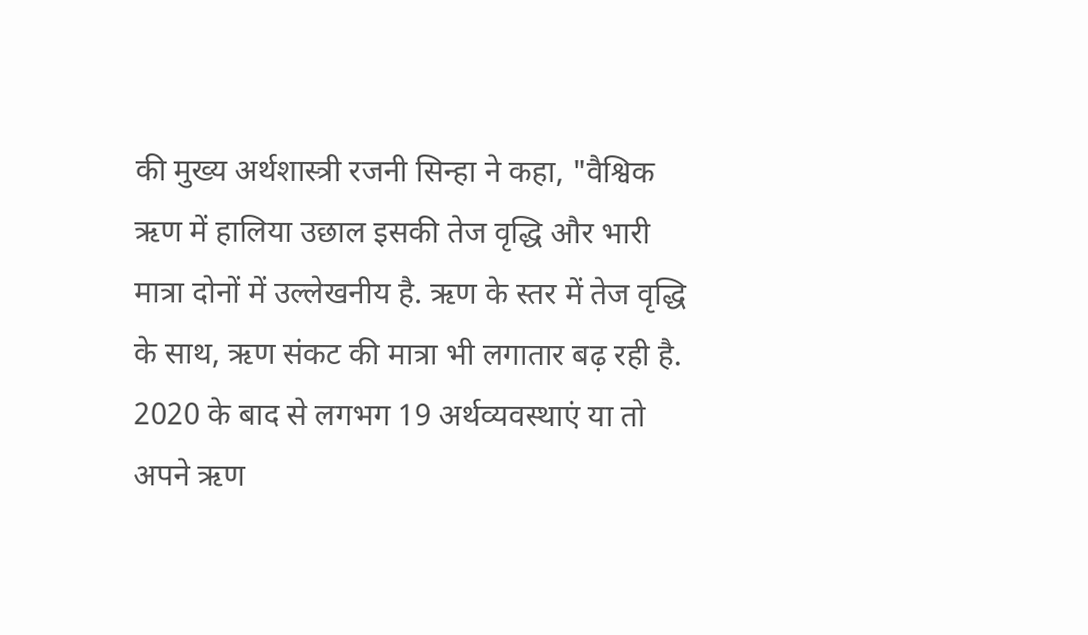की मुख्य अर्थशास्त्री रजनी सिन्हा ने कहा, "वैश्विक ऋण में हालिया उछाल इसकी तेज वृद्धि और भारी मात्रा दोनों में उल्लेखनीय है. ऋण के स्तर में तेज वृद्धि के साथ, ऋण संकट की मात्रा भी लगातार बढ़ रही है. 2020 के बाद से लगभग 19 अर्थव्यवस्थाएं या तो अपने ऋण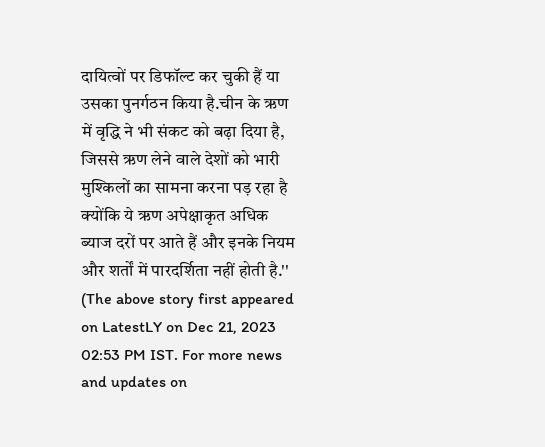दायित्वों पर डिफॉल्ट कर चुकी हैं या उसका पुनर्गठन किया है.चीन के ऋण में वृद्धि ने भी संकट को बढ़ा दिया है, जिससे ऋण लेने वाले देशों को भारी मुश्किलों का सामना करना पड़ रहा है क्योंकि ये ऋण अपेक्षाकृत अधिक ब्याज दरों पर आते हैं और इनके नियम और शर्तों में पारदर्शिता नहीं होती है.''
(The above story first appeared on LatestLY on Dec 21, 2023 02:53 PM IST. For more news and updates on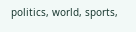politics, world, sports,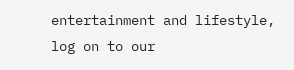entertainment and lifestyle, log on to our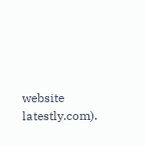website latestly.com).